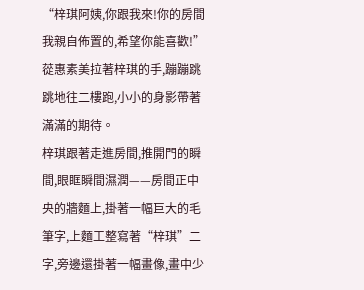“梓琪阿姨,你跟我來!你的房間我親自佈置的,希望你能喜歡!”蓯惠素美拉著梓琪的手,蹦蹦跳跳地往二樓跑,小小的身影帶著滿滿的期待。
梓琪跟著走進房間,推開門的瞬間,眼眶瞬間濕潤——房間正中央的牆麵上,掛著一幅巨大的毛筆字,上麵工整寫著“梓琪”二字,旁邊還掛著一幅畫像,畫中少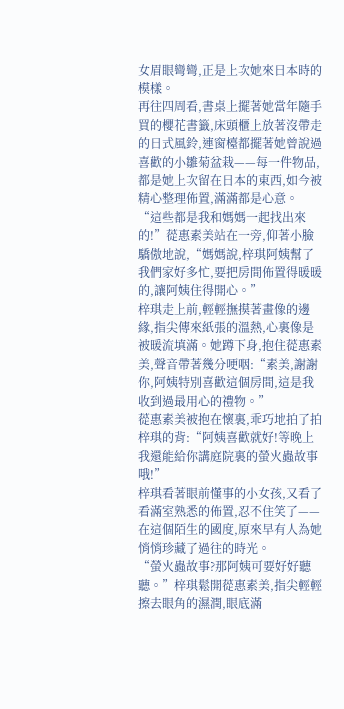女眉眼彎彎,正是上次她來日本時的模樣。
再往四周看,書桌上擺著她當年隨手買的櫻花書籤,床頭櫃上放著沒帶走的日式風鈴,連窗檯都擺著她曾說過喜歡的小雛菊盆栽——每一件物品,都是她上次留在日本的東西,如今被精心整理佈置,滿滿都是心意。
“這些都是我和媽媽一起找出來的!”蓯惠素美站在一旁,仰著小臉驕傲地說,“媽媽說,梓琪阿姨幫了我們家好多忙,要把房間佈置得暖暖的,讓阿姨住得開心。”
梓琪走上前,輕輕撫摸著畫像的邊緣,指尖傳來紙張的溫熱,心裏像是被暖流填滿。她蹲下身,抱住蓯惠素美,聲音帶著幾分哽咽:“素美,謝謝你,阿姨特別喜歡這個房間,這是我收到過最用心的禮物。”
蓯惠素美被抱在懷裏,乖巧地拍了拍梓琪的背:“阿姨喜歡就好!等晚上我還能給你講庭院裏的螢火蟲故事哦!”
梓琪看著眼前懂事的小女孩,又看了看滿室熟悉的佈置,忍不住笑了——在這個陌生的國度,原來早有人為她悄悄珍藏了過往的時光。
“螢火蟲故事?那阿姨可要好好聽聽。”梓琪鬆開蓯惠素美,指尖輕輕擦去眼角的濕潤,眼底滿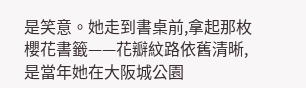是笑意。她走到書桌前,拿起那枚櫻花書籤——花瓣紋路依舊清晰,是當年她在大阪城公園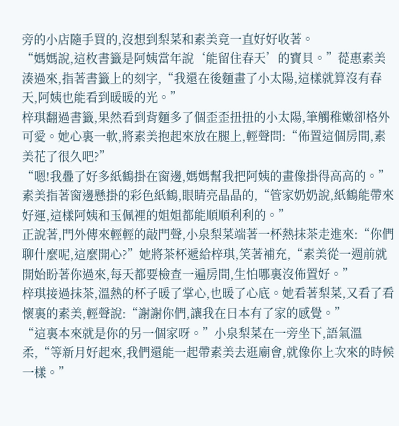旁的小店隨手買的,沒想到梨菜和素美竟一直好好收著。
“媽媽說,這枚書籤是阿姨當年說‘能留住春天’的寶貝。”蓯惠素美湊過來,指著書籤上的刻字,“我還在後麵畫了小太陽,這樣就算沒有春天,阿姨也能看到暖暖的光。”
梓琪翻過書籤,果然看到背麵多了個歪歪扭扭的小太陽,筆觸稚嫩卻格外可愛。她心裏一軟,將素美抱起來放在腿上,輕聲問:“佈置這個房間,素美花了很久吧?”
“嗯!我疊了好多紙鶴掛在窗邊,媽媽幫我把阿姨的畫像掛得高高的。”素美指著窗邊懸掛的彩色紙鶴,眼睛亮晶晶的,“管家奶奶說,紙鶴能帶來好運,這樣阿姨和玉佩裡的姐姐都能順順利利的。”
正說著,門外傳來輕輕的敲門聲,小泉梨菜端著一杯熱抹茶走進來:“你們聊什麼呢,這麼開心?”她將茶杯遞給梓琪,笑著補充,“素美從一週前就開始盼著你過來,每天都要檢查一遍房間,生怕哪裏沒佈置好。”
梓琪接過抹茶,溫熱的杯子暖了掌心,也暖了心底。她看著梨菜,又看了看懷裏的素美,輕聲說:“謝謝你們,讓我在日本有了家的感覺。”
“這裏本來就是你的另一個家呀。”小泉梨菜在一旁坐下,語氣溫柔,“等新月好起來,我們還能一起帶素美去逛廟會,就像你上次來的時候一樣。”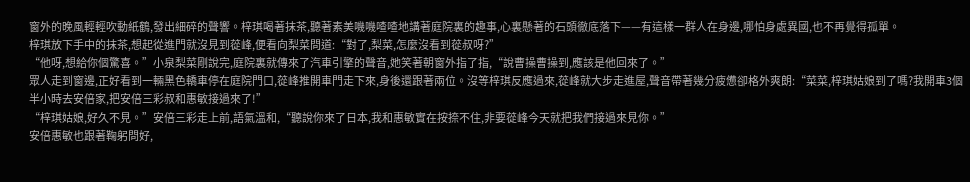窗外的晚風輕輕吹動紙鶴,發出細碎的聲響。梓琪喝著抹茶,聽著素美嘰嘰喳喳地講著庭院裏的趣事,心裏懸著的石頭徹底落下——有這樣一群人在身邊,哪怕身處異國,也不再覺得孤單。
梓琪放下手中的抹茶,想起從進門就沒見到蓯峰,便看向梨菜問道:“對了,梨菜,怎麼沒看到蓯叔呀?”
“他呀,想給你個驚喜。”小泉梨菜剛說完,庭院裏就傳來了汽車引擎的聲音,她笑著朝窗外指了指,“說曹操曹操到,應該是他回來了。”
眾人走到窗邊,正好看到一輛黑色轎車停在庭院門口,蓯峰推開車門走下來,身後還跟著兩位。沒等梓琪反應過來,蓯峰就大步走進屋,聲音帶著幾分疲憊卻格外爽朗:“菜菜,梓琪姑娘到了嗎?我開車3個半小時去安倍家,把安倍三彩叔和惠敏接過來了!”
“梓琪姑娘,好久不見。”安倍三彩走上前,語氣溫和,“聽說你來了日本,我和惠敏實在按捺不住,非要蓯峰今天就把我們接過來見你。”
安倍惠敏也跟著鞠躬問好,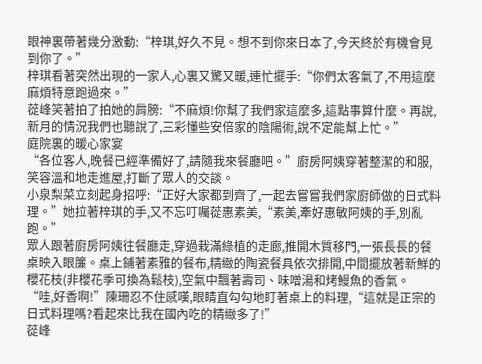眼神裏帶著幾分激動:“梓琪,好久不見。想不到你來日本了,今天終於有機會見到你了。”
梓琪看著突然出現的一家人,心裏又驚又暖,連忙擺手:“你們太客氣了,不用這麼麻煩特意跑過來。”
蓯峰笑著拍了拍她的肩膀:“不麻煩!你幫了我們家這麼多,這點事算什麼。再說,新月的情況我們也聽說了,三彩懂些安倍家的陰陽術,說不定能幫上忙。”
庭院裏的暖心家宴
“各位客人,晚餐已經準備好了,請隨我來餐廳吧。”廚房阿姨穿著整潔的和服,笑容溫和地走進屋,打斷了眾人的交談。
小泉梨菜立刻起身招呼:“正好大家都到齊了,一起去嘗嘗我們家廚師做的日式料理。”她拉著梓琪的手,又不忘叮囑蓯惠素美,“素美,牽好惠敏阿姨的手,別亂跑。”
眾人跟著廚房阿姨往餐廳走,穿過栽滿綠植的走廊,推開木質移門,一張長長的餐桌映入眼簾。桌上鋪著素雅的餐布,精緻的陶瓷餐具依次排開,中間擺放著新鮮的櫻花枝(非櫻花季可換為鬆枝),空氣中飄著壽司、味噌湯和烤鰻魚的香氣。
“哇,好香啊!”陳珊忍不住感嘆,眼睛直勾勾地盯著桌上的料理,“這就是正宗的日式料理嗎?看起來比我在國內吃的精緻多了!”
蓯峰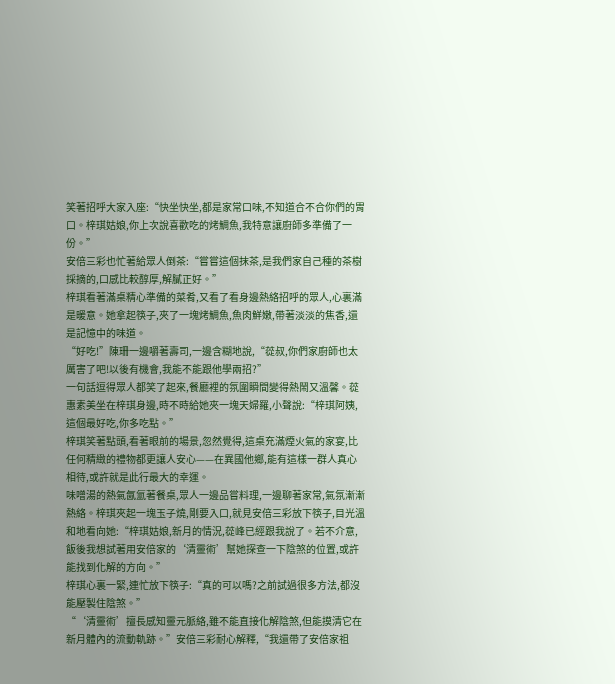笑著招呼大家入座:“快坐快坐,都是家常口味,不知道合不合你們的胃口。梓琪姑娘,你上次說喜歡吃的烤鯛魚,我特意讓廚師多準備了一份。”
安倍三彩也忙著給眾人倒茶:“嘗嘗這個抹茶,是我們家自己種的茶樹採摘的,口感比較醇厚,解膩正好。”
梓琪看著滿桌精心準備的菜肴,又看了看身邊熱絡招呼的眾人,心裏滿是暖意。她拿起筷子,夾了一塊烤鯛魚,魚肉鮮嫩,帶著淡淡的焦香,還是記憶中的味道。
“好吃!”陳珊一邊嚼著壽司,一邊含糊地說,“蓯叔,你們家廚師也太厲害了吧!以後有機會,我能不能跟他學兩招?”
一句話逗得眾人都笑了起來,餐廳裡的氛圍瞬間變得熱鬧又溫馨。蓯惠素美坐在梓琪身邊,時不時給她夾一塊天婦羅,小聲說:“梓琪阿姨,這個最好吃,你多吃點。”
梓琪笑著點頭,看著眼前的場景,忽然覺得,這桌充滿煙火氣的家宴,比任何精緻的禮物都更讓人安心——在異國他鄉,能有這樣一群人真心相待,或許就是此行最大的幸運。
味噌湯的熱氣氤氳著餐桌,眾人一邊品嘗料理,一邊聊著家常,氣氛漸漸熱絡。梓琪夾起一塊玉子燒,剛要入口,就見安倍三彩放下筷子,目光溫和地看向她:“梓琪姑娘,新月的情況,蓯峰已經跟我說了。若不介意,飯後我想試著用安倍家的‘清靈術’幫她探查一下陰煞的位置,或許能找到化解的方向。”
梓琪心裏一緊,連忙放下筷子:“真的可以嗎?之前試過很多方法,都沒能壓製住陰煞。”
“‘清靈術’擅長感知靈元脈絡,雖不能直接化解陰煞,但能摸清它在新月體內的流動軌跡。”安倍三彩耐心解釋,“我還帶了安倍家祖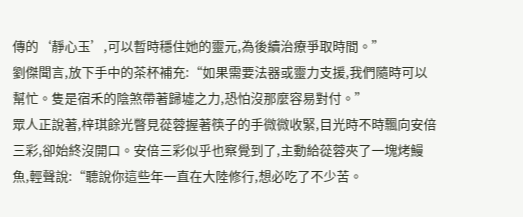傳的‘靜心玉’,可以暫時穩住她的靈元,為後續治療爭取時間。”
劉傑聞言,放下手中的茶杯補充:“如果需要法器或靈力支援,我們隨時可以幫忙。隻是宿禾的陰煞帶著歸墟之力,恐怕沒那麼容易對付。”
眾人正說著,梓琪餘光瞥見蓯蓉握著筷子的手微微收緊,目光時不時飄向安倍三彩,卻始終沒開口。安倍三彩似乎也察覺到了,主動給蓯蓉夾了一塊烤鰻魚,輕聲說:“聽說你這些年一直在大陸修行,想必吃了不少苦。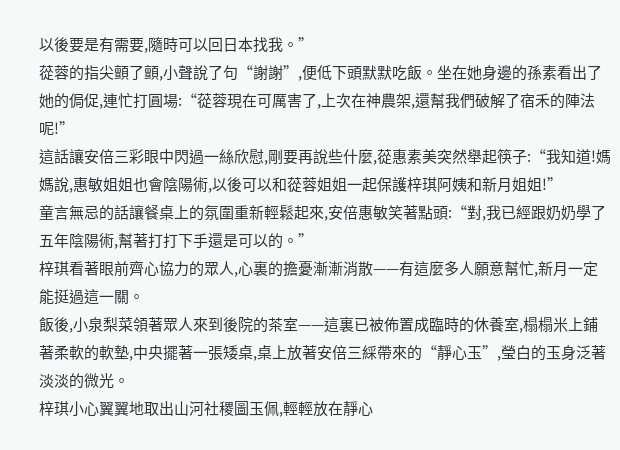以後要是有需要,隨時可以回日本找我。”
蓯蓉的指尖顫了顫,小聲說了句“謝謝”,便低下頭默默吃飯。坐在她身邊的孫素看出了她的侷促,連忙打圓場:“蓯蓉現在可厲害了,上次在神農架,還幫我們破解了宿禾的陣法呢!”
這話讓安倍三彩眼中閃過一絲欣慰,剛要再說些什麼,蓯惠素美突然舉起筷子:“我知道!媽媽說,惠敏姐姐也會陰陽術,以後可以和蓯蓉姐姐一起保護梓琪阿姨和新月姐姐!”
童言無忌的話讓餐桌上的氛圍重新輕鬆起來,安倍惠敏笑著點頭:“對,我已經跟奶奶學了五年陰陽術,幫著打打下手還是可以的。”
梓琪看著眼前齊心協力的眾人,心裏的擔憂漸漸消散——有這麼多人願意幫忙,新月一定能挺過這一關。
飯後,小泉梨菜領著眾人來到後院的茶室——這裏已被佈置成臨時的休養室,榻榻米上鋪著柔軟的軟墊,中央擺著一張矮桌,桌上放著安倍三綵帶來的“靜心玉”,瑩白的玉身泛著淡淡的微光。
梓琪小心翼翼地取出山河社稷圖玉佩,輕輕放在靜心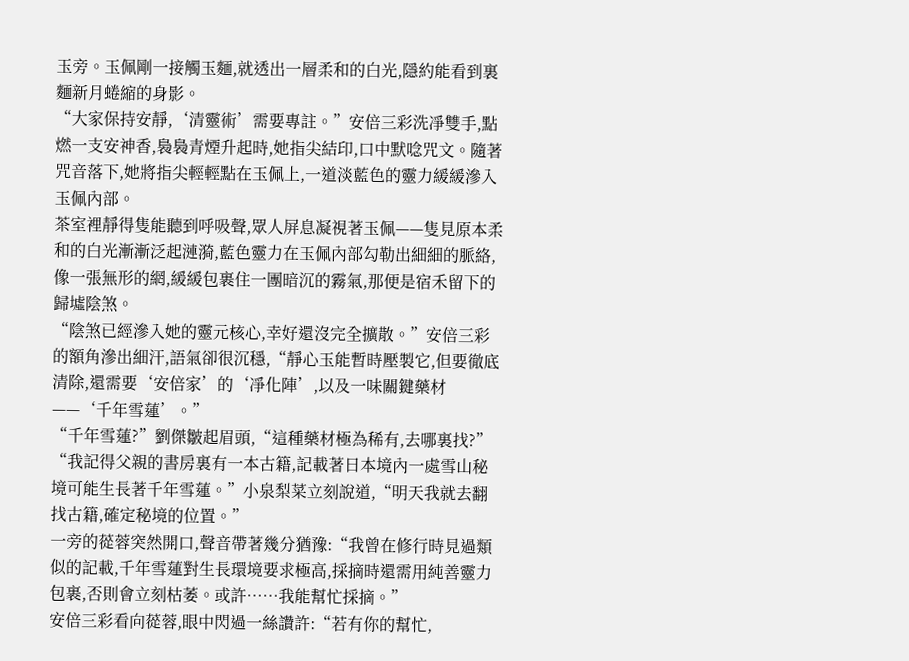玉旁。玉佩剛一接觸玉麵,就透出一層柔和的白光,隱約能看到裏麵新月蜷縮的身影。
“大家保持安靜,‘清靈術’需要專註。”安倍三彩洗凈雙手,點燃一支安神香,裊裊青煙升起時,她指尖結印,口中默唸咒文。隨著咒音落下,她將指尖輕輕點在玉佩上,一道淡藍色的靈力緩緩滲入玉佩內部。
茶室裡靜得隻能聽到呼吸聲,眾人屏息凝視著玉佩——隻見原本柔和的白光漸漸泛起漣漪,藍色靈力在玉佩內部勾勒出細細的脈絡,像一張無形的網,緩緩包裹住一團暗沉的霧氣,那便是宿禾留下的歸墟陰煞。
“陰煞已經滲入她的靈元核心,幸好還沒完全擴散。”安倍三彩的額角滲出細汗,語氣卻很沉穩,“靜心玉能暫時壓製它,但要徹底清除,還需要‘安倍家’的‘凈化陣’,以及一味關鍵藥材——‘千年雪蓮’。”
“千年雪蓮?”劉傑皺起眉頭,“這種藥材極為稀有,去哪裏找?”
“我記得父親的書房裏有一本古籍,記載著日本境內一處雪山秘境可能生長著千年雪蓮。”小泉梨菜立刻說道,“明天我就去翻找古籍,確定秘境的位置。”
一旁的蓯蓉突然開口,聲音帶著幾分猶豫:“我曾在修行時見過類似的記載,千年雪蓮對生長環境要求極高,採摘時還需用純善靈力包裹,否則會立刻枯萎。或許……我能幫忙採摘。”
安倍三彩看向蓯蓉,眼中閃過一絲讚許:“若有你的幫忙,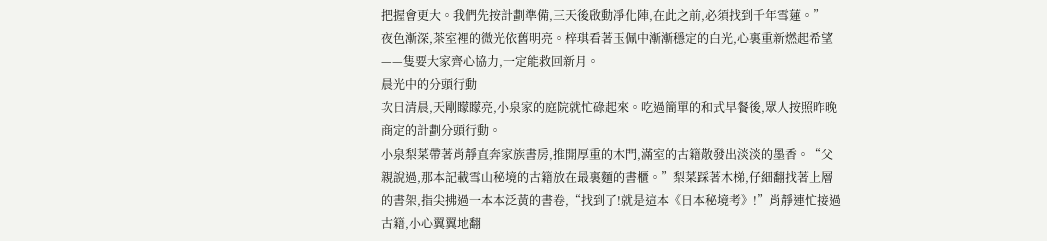把握會更大。我們先按計劃準備,三天後啟動凈化陣,在此之前,必須找到千年雪蓮。”
夜色漸深,茶室裡的微光依舊明亮。梓琪看著玉佩中漸漸穩定的白光,心裏重新燃起希望——隻要大家齊心協力,一定能救回新月。
晨光中的分頭行動
次日清晨,天剛矇矇亮,小泉家的庭院就忙碌起來。吃過簡單的和式早餐後,眾人按照昨晚商定的計劃分頭行動。
小泉梨菜帶著肖靜直奔家族書房,推開厚重的木門,滿室的古籍散發出淡淡的墨香。“父親說過,那本記載雪山秘境的古籍放在最裏麵的書櫃。”梨菜踩著木梯,仔細翻找著上層的書架,指尖拂過一本本泛黃的書卷,“找到了!就是這本《日本秘境考》!”肖靜連忙接過古籍,小心翼翼地翻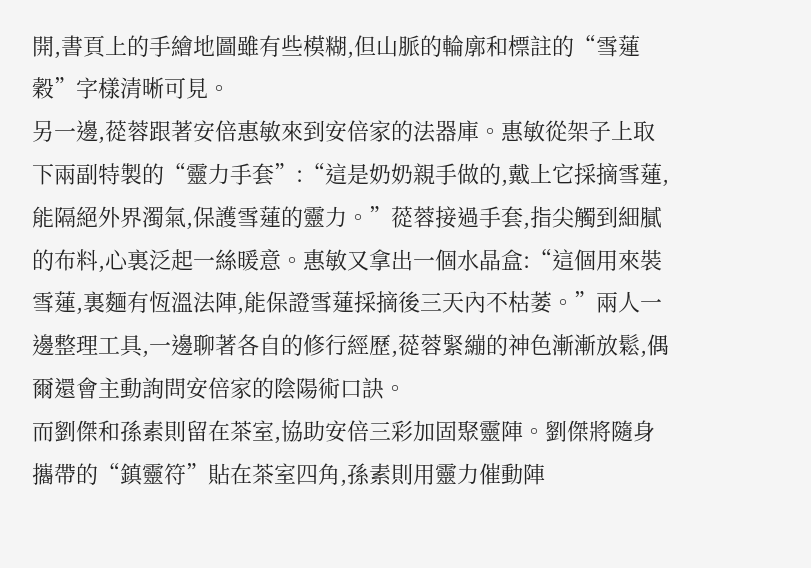開,書頁上的手繪地圖雖有些模糊,但山脈的輪廓和標註的“雪蓮穀”字樣清晰可見。
另一邊,蓯蓉跟著安倍惠敏來到安倍家的法器庫。惠敏從架子上取下兩副特製的“靈力手套”:“這是奶奶親手做的,戴上它採摘雪蓮,能隔絕外界濁氣,保護雪蓮的靈力。”蓯蓉接過手套,指尖觸到細膩的布料,心裏泛起一絲暖意。惠敏又拿出一個水晶盒:“這個用來裝雪蓮,裏麵有恆溫法陣,能保證雪蓮採摘後三天內不枯萎。”兩人一邊整理工具,一邊聊著各自的修行經歷,蓯蓉緊繃的神色漸漸放鬆,偶爾還會主動詢問安倍家的陰陽術口訣。
而劉傑和孫素則留在茶室,協助安倍三彩加固聚靈陣。劉傑將隨身攜帶的“鎮靈符”貼在茶室四角,孫素則用靈力催動陣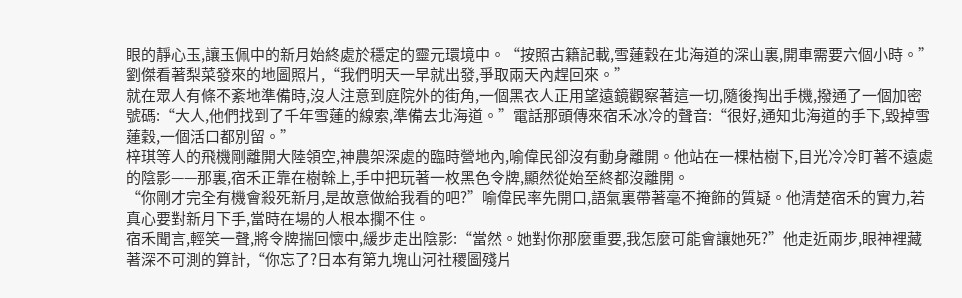眼的靜心玉,讓玉佩中的新月始終處於穩定的靈元環境中。“按照古籍記載,雪蓮穀在北海道的深山裏,開車需要六個小時。”劉傑看著梨菜發來的地圖照片,“我們明天一早就出發,爭取兩天內趕回來。”
就在眾人有條不紊地準備時,沒人注意到庭院外的街角,一個黑衣人正用望遠鏡觀察著這一切,隨後掏出手機,撥通了一個加密號碼:“大人,他們找到了千年雪蓮的線索,準備去北海道。”電話那頭傳來宿禾冰冷的聲音:“很好,通知北海道的手下,毀掉雪蓮穀,一個活口都別留。”
梓琪等人的飛機剛離開大陸領空,神農架深處的臨時營地內,喻偉民卻沒有動身離開。他站在一棵枯樹下,目光冷冷盯著不遠處的陰影——那裏,宿禾正靠在樹榦上,手中把玩著一枚黑色令牌,顯然從始至終都沒離開。
“你剛才完全有機會殺死新月,是故意做給我看的吧?”喻偉民率先開口,語氣裏帶著毫不掩飾的質疑。他清楚宿禾的實力,若真心要對新月下手,當時在場的人根本攔不住。
宿禾聞言,輕笑一聲,將令牌揣回懷中,緩步走出陰影:“當然。她對你那麼重要,我怎麼可能會讓她死?”他走近兩步,眼神裡藏著深不可測的算計,“你忘了?日本有第九塊山河社稷圖殘片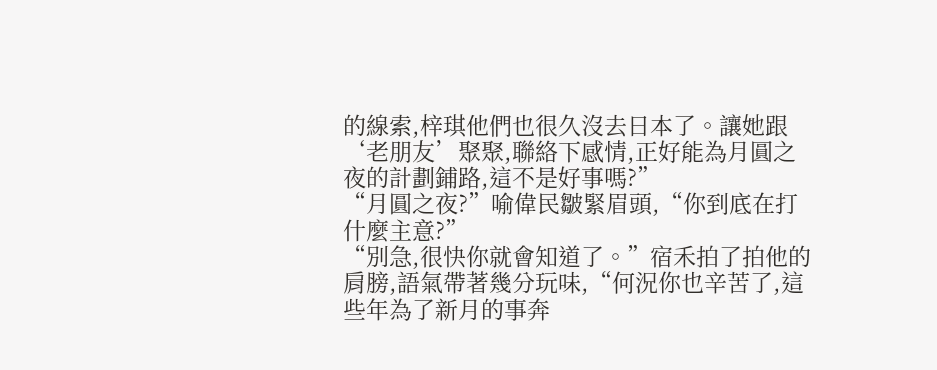的線索,梓琪他們也很久沒去日本了。讓她跟‘老朋友’聚聚,聯絡下感情,正好能為月圓之夜的計劃鋪路,這不是好事嗎?”
“月圓之夜?”喻偉民皺緊眉頭,“你到底在打什麼主意?”
“別急,很快你就會知道了。”宿禾拍了拍他的肩膀,語氣帶著幾分玩味,“何況你也辛苦了,這些年為了新月的事奔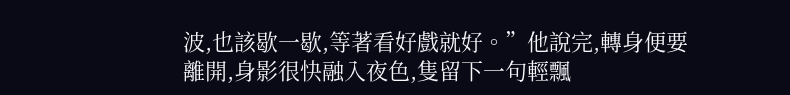波,也該歇一歇,等著看好戲就好。”他說完,轉身便要離開,身影很快融入夜色,隻留下一句輕飄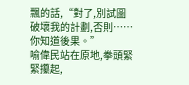飄的話,“對了,別試圖破壞我的計劃,否則……你知道後果。”
喻偉民站在原地,拳頭緊緊攥起,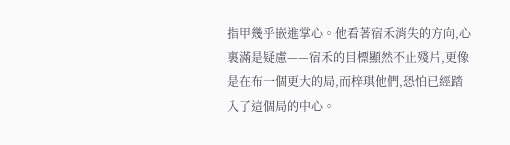指甲幾乎嵌進掌心。他看著宿禾消失的方向,心裏滿是疑慮——宿禾的目標顯然不止殘片,更像是在布一個更大的局,而梓琪他們,恐怕已經踏入了這個局的中心。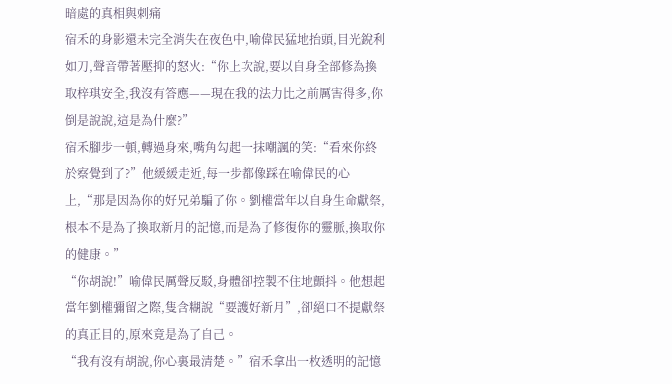暗處的真相與刺痛
宿禾的身影還未完全消失在夜色中,喻偉民猛地抬頭,目光銳利如刀,聲音帶著壓抑的怒火:“你上次說,要以自身全部修為換取梓琪安全,我沒有答應——現在我的法力比之前厲害得多,你倒是說說,這是為什麼?”
宿禾腳步一頓,轉過身來,嘴角勾起一抹嘲諷的笑:“看來你終於察覺到了?”他緩緩走近,每一步都像踩在喻偉民的心上,“那是因為你的好兄弟騙了你。劉權當年以自身生命獻祭,根本不是為了換取新月的記憶,而是為了修復你的靈脈,換取你的健康。”
“你胡說!”喻偉民厲聲反駁,身體卻控製不住地顫抖。他想起當年劉權彌留之際,隻含糊說“要護好新月”,卻絕口不提獻祭的真正目的,原來竟是為了自己。
“我有沒有胡說,你心裏最清楚。”宿禾拿出一枚透明的記憶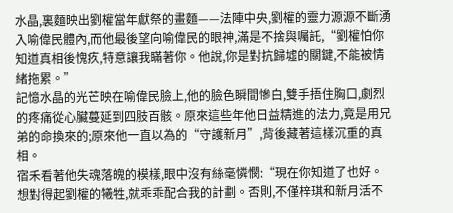水晶,裏麵映出劉權當年獻祭的畫麵——法陣中央,劉權的靈力源源不斷湧入喻偉民體內,而他最後望向喻偉民的眼神,滿是不捨與囑託,“劉權怕你知道真相後愧疚,特意讓我瞞著你。他說,你是對抗歸墟的關鍵,不能被情緒拖累。”
記憶水晶的光芒映在喻偉民臉上,他的臉色瞬間慘白,雙手捂住胸口,劇烈的疼痛從心臟蔓延到四肢百骸。原來這些年他日益精進的法力,竟是用兄弟的命換來的;原來他一直以為的“守護新月”,背後藏著這樣沉重的真相。
宿禾看著他失魂落魄的模樣,眼中沒有絲毫憐憫:“現在你知道了也好。想對得起劉權的犧牲,就乖乖配合我的計劃。否則,不僅梓琪和新月活不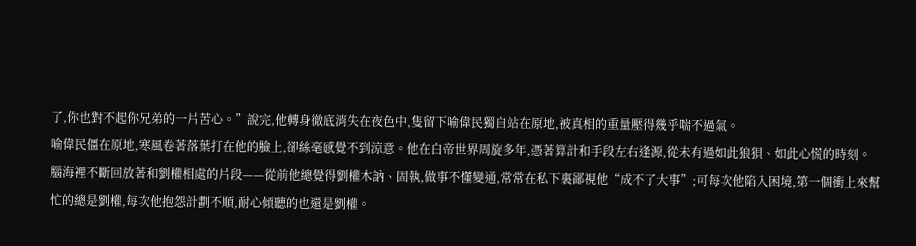了,你也對不起你兄弟的一片苦心。”說完,他轉身徹底消失在夜色中,隻留下喻偉民獨自站在原地,被真相的重量壓得幾乎喘不過氣。
喻偉民僵在原地,寒風卷著落葉打在他的臉上,卻絲毫感覺不到涼意。他在白帝世界周旋多年,憑著算計和手段左右逢源,從未有過如此狼狽、如此心慌的時刻。
腦海裡不斷回放著和劉權相處的片段——從前他總覺得劉權木訥、固執,做事不懂變通,常常在私下裏鄙視他“成不了大事”;可每次他陷入困境,第一個衝上來幫忙的總是劉權,每次他抱怨計劃不順,耐心傾聽的也還是劉權。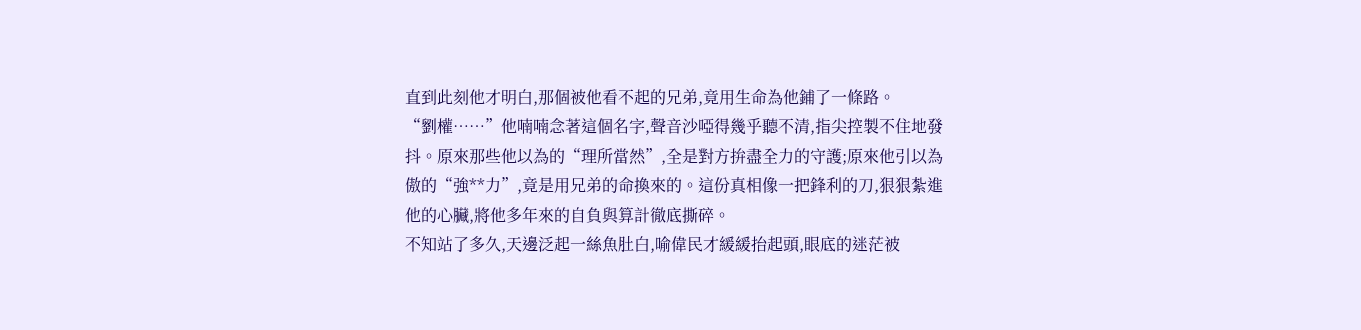直到此刻他才明白,那個被他看不起的兄弟,竟用生命為他鋪了一條路。
“劉權……”他喃喃念著這個名字,聲音沙啞得幾乎聽不清,指尖控製不住地發抖。原來那些他以為的“理所當然”,全是對方拚盡全力的守護;原來他引以為傲的“強**力”,竟是用兄弟的命換來的。這份真相像一把鋒利的刀,狠狠紮進他的心臟,將他多年來的自負與算計徹底撕碎。
不知站了多久,天邊泛起一絲魚肚白,喻偉民才緩緩抬起頭,眼底的迷茫被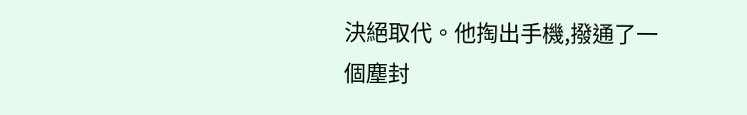決絕取代。他掏出手機,撥通了一個塵封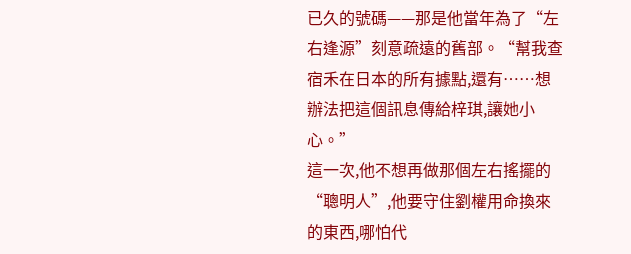已久的號碼——那是他當年為了“左右逢源”刻意疏遠的舊部。“幫我查宿禾在日本的所有據點,還有……想辦法把這個訊息傳給梓琪,讓她小心。”
這一次,他不想再做那個左右搖擺的“聰明人”,他要守住劉權用命換來的東西,哪怕代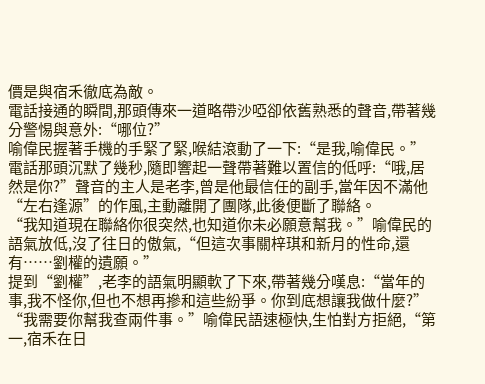價是與宿禾徹底為敵。
電話接通的瞬間,那頭傳來一道略帶沙啞卻依舊熟悉的聲音,帶著幾分警惕與意外:“哪位?”
喻偉民握著手機的手緊了緊,喉結滾動了一下:“是我,喻偉民。”
電話那頭沉默了幾秒,隨即響起一聲帶著難以置信的低呼:“哦,居然是你?”聲音的主人是老李,曾是他最信任的副手,當年因不滿他“左右逢源”的作風,主動離開了團隊,此後便斷了聯絡。
“我知道現在聯絡你很突然,也知道你未必願意幫我。”喻偉民的語氣放低,沒了往日的傲氣,“但這次事關梓琪和新月的性命,還有……劉權的遺願。”
提到“劉權”,老李的語氣明顯軟了下來,帶著幾分嘆息:“當年的事,我不怪你,但也不想再摻和這些紛爭。你到底想讓我做什麼?”
“我需要你幫我查兩件事。”喻偉民語速極快,生怕對方拒絕,“第一,宿禾在日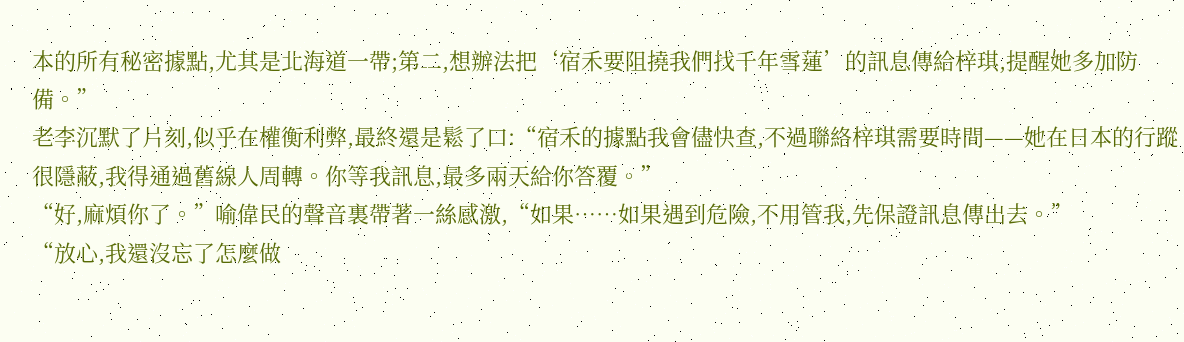本的所有秘密據點,尤其是北海道一帶;第二,想辦法把‘宿禾要阻撓我們找千年雪蓮’的訊息傳給梓琪,提醒她多加防備。”
老李沉默了片刻,似乎在權衡利弊,最終還是鬆了口:“宿禾的據點我會儘快查,不過聯絡梓琪需要時間——她在日本的行蹤很隱蔽,我得通過舊線人周轉。你等我訊息,最多兩天給你答覆。”
“好,麻煩你了。”喻偉民的聲音裏帶著一絲感激,“如果……如果遇到危險,不用管我,先保證訊息傳出去。”
“放心,我還沒忘了怎麼做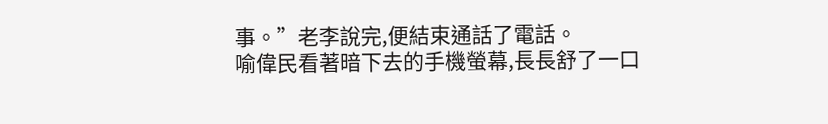事。”老李說完,便結束通話了電話。
喻偉民看著暗下去的手機螢幕,長長舒了一口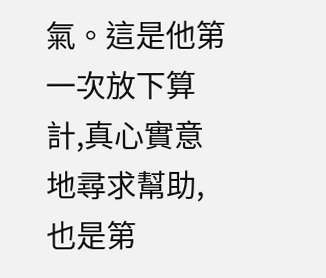氣。這是他第一次放下算計,真心實意地尋求幫助,也是第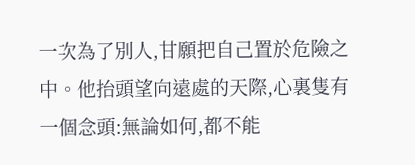一次為了別人,甘願把自己置於危險之中。他抬頭望向遠處的天際,心裏隻有一個念頭:無論如何,都不能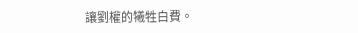讓劉權的犧牲白費。